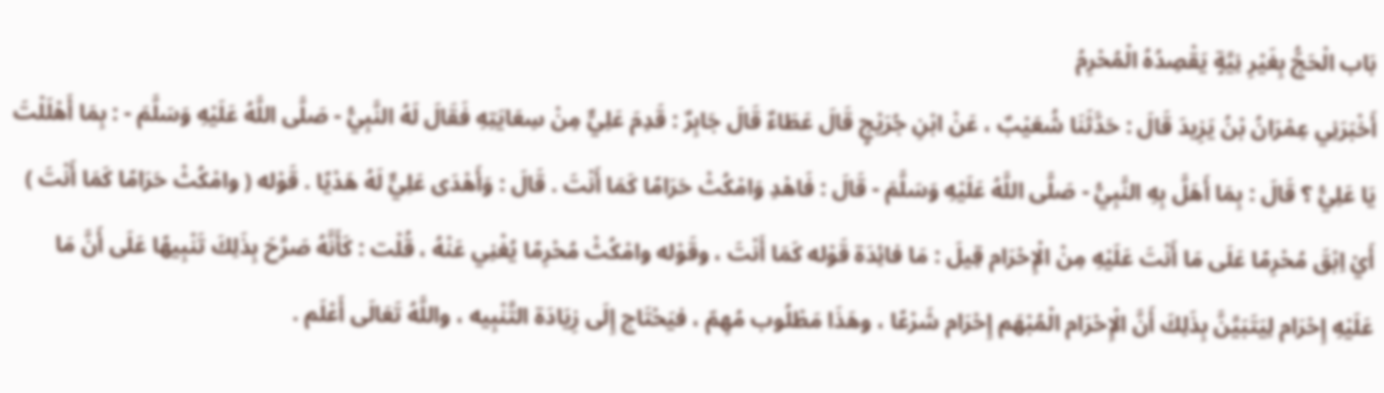بَاب الْحَجُّ بِغَيْرِ نِيَّةٍ يَقْصِدُهُ الْمُحْرِمُ
أَخْبَرَنِي عِمْرَانُ بْنُ يَزِيدَ قَالَ : حَدَّثَنَا شُعَيْبٌ ، عَنْ ابْنِ جُرَيْجٍ قَالَ عَطَاءٌ قَالَ جَابِرٌ : قَدِمَ عَلِيٌّ مِنْ سِعَايَتِهِ فَقَالَ لَهُ النَّبِيُّ - صَلَّى اللَّهُ عَلَيْهِ وَسَلَّمَ - : بِمَا أَهْلَلْتَ يَا عَلِيُّ ؟ قَالَ : بِمَا أَهَلَّ بِهِ النَّبِيُّ - صَلَّى اللَّهُ عَلَيْهِ وَسَلَّمَ - قَالَ : فَاهْدِ وَامْكُثْ حَرَامًا كَمَا أَنْتَ . قَالَ : وَأَهْدَى عَلِيٌّ لَهُ هَدْيًا . قَوْله ( وامْكُثْ حَرَامًا كَمَا أَنْتَ ) أَيْ اِبْقَ مُحْرِمًا عَلَى مَا أَنْتَ عَلَيْهِ مِنْ الْإِحْرَام قِيلَ : مَا فائِدَة قَوْله كَمَا أَنْتَ ، وقَوْله وامْكُثْ مُحْرِمًا يُغْنِي عَنْهُ ، قُلْت : كَأَنَّهُ صَرَّحَ بِذَلِكَ تَنْبِيهًا عَلَى أَنَّ مَا عَلَيْهِ إِحْرَام لِيَتَبَيَّنَّ بِذَلِكَ أَنَّ الْإِحْرَام الْمُبْهَم إِحْرَام شَرْعًا ، وهَذَا مَطْلُوب مُهِمّ ، فيَحْتَاج إِلَى زِيَادَة التَّنْبِيه ، واللَّهُ تَعَالَى أَعْلَم .